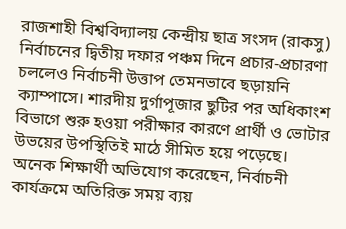রাজশাহী বিশ্ববিদ্যালয় কেন্দ্রীয় ছাত্র সংসদ (রাকসু) নির্বাচনের দ্বিতীয় দফার পঞ্চম দিনে প্রচার-প্রচারণা চললেও নির্বাচনী উত্তাপ তেমনভাবে ছড়ায়নি ক্যাম্পাসে। শারদীয় দুর্গাপূজার ছুটির পর অধিকাংশ বিভাগে শুরু হওয়া পরীক্ষার কারণে প্রার্থী ও ভোটার উভয়ের উপস্থিতিই মাঠে সীমিত হয়ে পড়েছে।
অনেক শিক্ষার্থী অভিযোগ করেছেন, নির্বাচনী কার্যক্রমে অতিরিক্ত সময় ব্যয়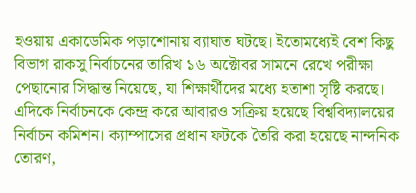হওয়ায় একাডেমিক পড়াশোনায় ব্যাঘাত ঘটছে। ইতোমধ্যেই বেশ কিছু বিভাগ রাকসু নির্বাচনের তারিখ ১৬ অক্টোবর সামনে রেখে পরীক্ষা পেছানোর সিদ্ধান্ত নিয়েছে, যা শিক্ষার্থীদের মধ্যে হতাশা সৃষ্টি করছে।
এদিকে নির্বাচনকে কেন্দ্র করে আবারও সক্রিয় হয়েছে বিশ্ববিদ্যালয়ের নির্বাচন কমিশন। ক্যাম্পাসের প্রধান ফটকে তৈরি করা হয়েছে নান্দনিক তোরণ,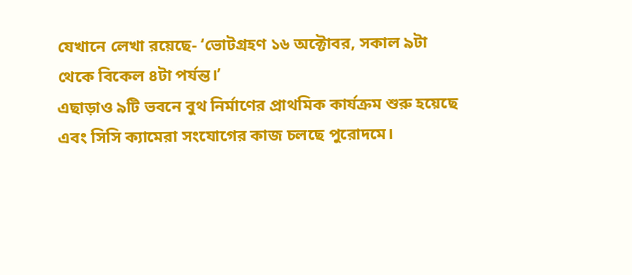যেখানে লেখা রয়েছে- ‘ভোটগ্রহণ ১৬ অক্টোবর, সকাল ৯টা থেকে বিকেল ৪টা পর্যন্ত।’
এছাড়াও ৯টি ভবনে বুথ নির্মাণের প্রাথমিক কার্যক্রম শুরু হয়েছে এবং সিসি ক্যামেরা সংযোগের কাজ চলছে পুরোদমে।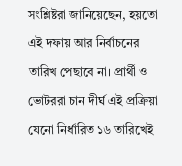সংশ্লিষ্টরা জানিয়েছেন, হয়তো এই দফায় আর নির্বাচনের তারিখ পেছাবে না। প্রার্থী ও ভোটররা চান দীর্ঘ এই প্রক্রিয়া যেনো নির্ধারিত ১৬ তারিখেই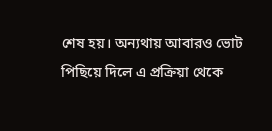শেষ হয়। অন্যথায় আবারও ভোট পিছিয়ে দিলে এ প্রক্রিয়া থেকে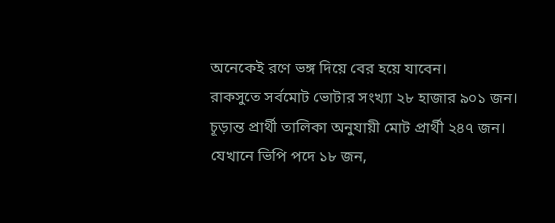অনেকেই রণে ভঙ্গ দিয়ে বের হয়ে যাবেন।
রাকসুতে সর্বমোট ভোটার সংখ্যা ২৮ হাজার ৯০১ জন। চূড়ান্ত প্রার্থী তালিকা অনুযায়ী মোট প্রার্থী ২৪৭ জন। যেখানে ভিপি পদে ১৮ জন,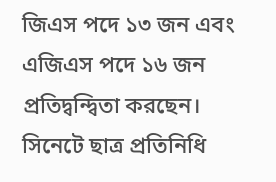জিএস পদে ১৩ জন এবং এজিএস পদে ১৬ জন প্রতিদ্বন্দ্বিতা করছেন। সিনেটে ছাত্র প্রতিনিধি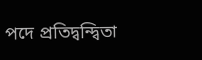পদে প্রতিদ্বন্দ্বিতা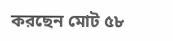করছেন মোট ৫৮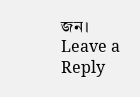জন।
Leave a Reply